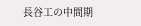長谷工の中間期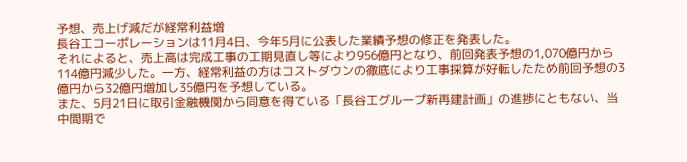予想、売上げ減だが経常利益増
長谷工コーポレーションは11月4日、今年5月に公表した業績予想の修正を発表した。
それによると、売上高は完成工事の工期見直し等により956億円となり、前回発表予想の1,070億円から114億円減少した。一方、経常利益の方はコストダウンの徹底により工事採算が好転したため前回予想の3億円から32億円増加し35億円を予想している。
また、5月21日に取引金融機関から同意を得ている「長谷工グループ新再建計画」の進捗にともない、当中間期で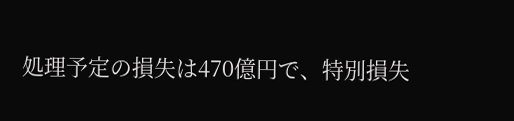処理予定の損失は470億円で、特別損失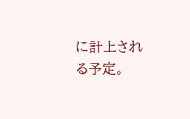に計上される予定。